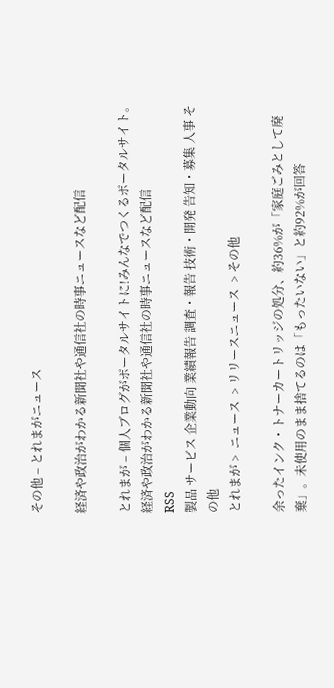その他 – とれまがニュース

経済や政治がわかる新聞社や通信社の時事ニュースなど配信

とれまが – 個人ブログがポータルサイトに!みんなでつくるポータルサイト。経済や政治がわかる新聞社や通信社の時事ニュースなど配信
RSS
製品 サービス 企業動向 業績報告 調査・報告 技術・開発 告知・募集 人事 その他
とれまが >  ニュース  > リリースニュース  > その他

余ったインク・トナーカートリッジの処分、約36%が「家庭ごみとして廃棄」。未使用のまま捨てるのは「もったいない」と約92%が回答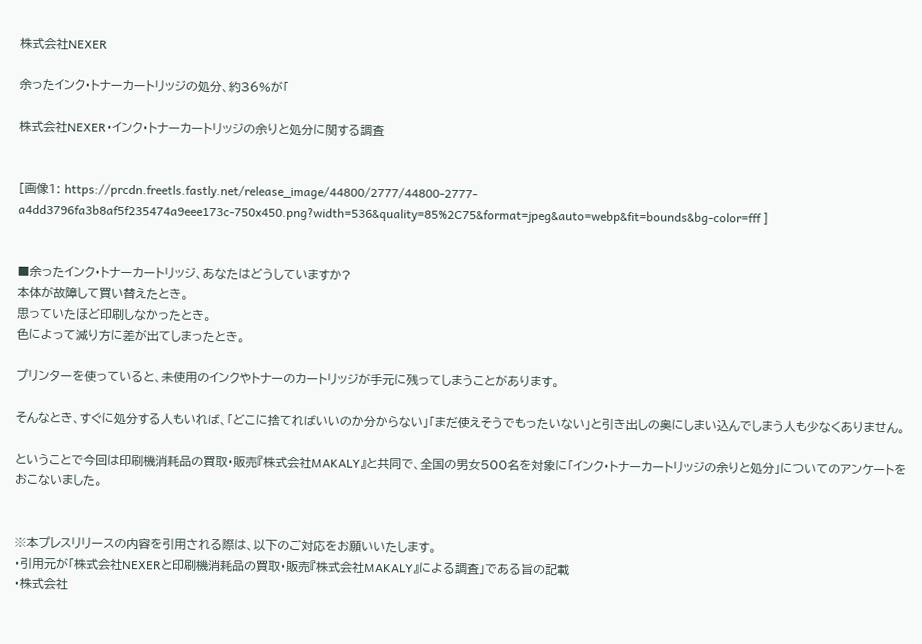株式会社NEXER

余ったインク・トナーカートリッジの処分、約36%が「

株式会社NEXER・インク・トナーカートリッジの余りと処分に関する調査


[画像1: https://prcdn.freetls.fastly.net/release_image/44800/2777/44800-2777-a4dd3796fa3b8af5f235474a9eee173c-750x450.png?width=536&quality=85%2C75&format=jpeg&auto=webp&fit=bounds&bg-color=fff ]


■余ったインク・トナーカートリッジ、あなたはどうしていますか?
本体が故障して買い替えたとき。
思っていたほど印刷しなかったとき。
色によって減り方に差が出てしまったとき。

プリンターを使っていると、未使用のインクやトナーのカートリッジが手元に残ってしまうことがあります。

そんなとき、すぐに処分する人もいれば、「どこに捨てればいいのか分からない」「まだ使えそうでもったいない」と引き出しの奥にしまい込んでしまう人も少なくありません。

ということで今回は印刷機消耗品の買取・販売『株式会社MAKALY』と共同で、全国の男女500名を対象に「インク・トナーカートリッジの余りと処分」についてのアンケートをおこないました。


※本プレスリリースの内容を引用される際は、以下のご対応をお願いいたします。
・引用元が「株式会社NEXERと印刷機消耗品の買取・販売『株式会社MAKALY』による調査」である旨の記載
・株式会社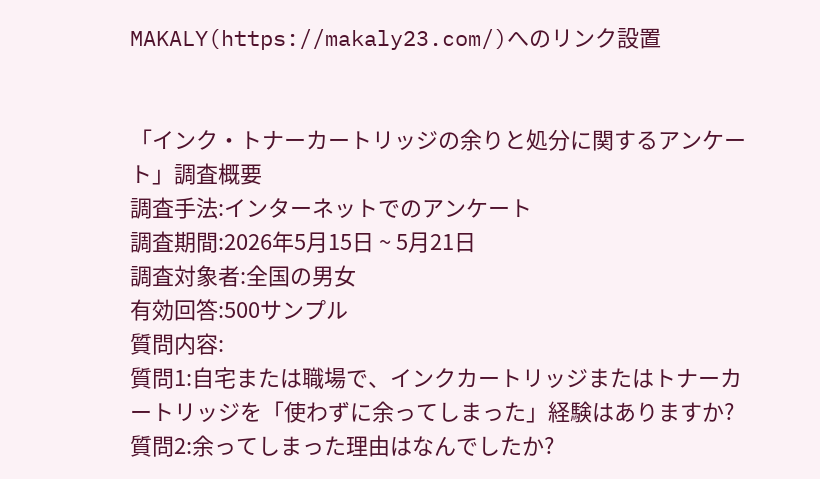MAKALY(https://makaly23.com/)へのリンク設置


「インク・トナーカートリッジの余りと処分に関するアンケート」調査概要
調査手法:インターネットでのアンケート
調査期間:2026年5月15日 ~ 5月21日
調査対象者:全国の男女
有効回答:500サンプル
質問内容:
質問1:自宅または職場で、インクカートリッジまたはトナーカートリッジを「使わずに余ってしまった」経験はありますか?
質問2:余ってしまった理由はなんでしたか?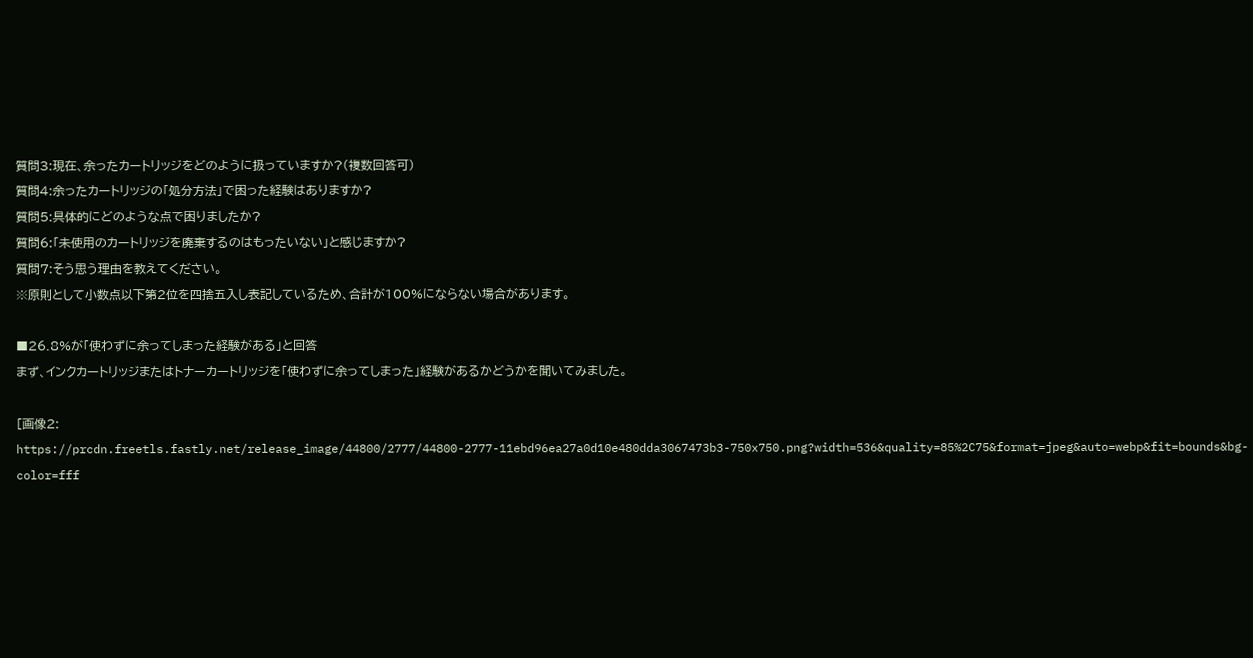質問3:現在、余ったカートリッジをどのように扱っていますか?(複数回答可)
質問4:余ったカートリッジの「処分方法」で困った経験はありますか?
質問5:具体的にどのような点で困りましたか?
質問6:「未使用のカートリッジを廃棄するのはもったいない」と感じますか?
質問7:そう思う理由を教えてください。
※原則として小数点以下第2位を四捨五入し表記しているため、合計が100%にならない場合があります。

■26.8%が「使わずに余ってしまった経験がある」と回答
まず、インクカートリッジまたはトナーカートリッジを「使わずに余ってしまった」経験があるかどうかを聞いてみました。

[画像2: https://prcdn.freetls.fastly.net/release_image/44800/2777/44800-2777-11ebd96ea27a0d10e480dda3067473b3-750x750.png?width=536&quality=85%2C75&format=jpeg&auto=webp&fit=bounds&bg-color=fff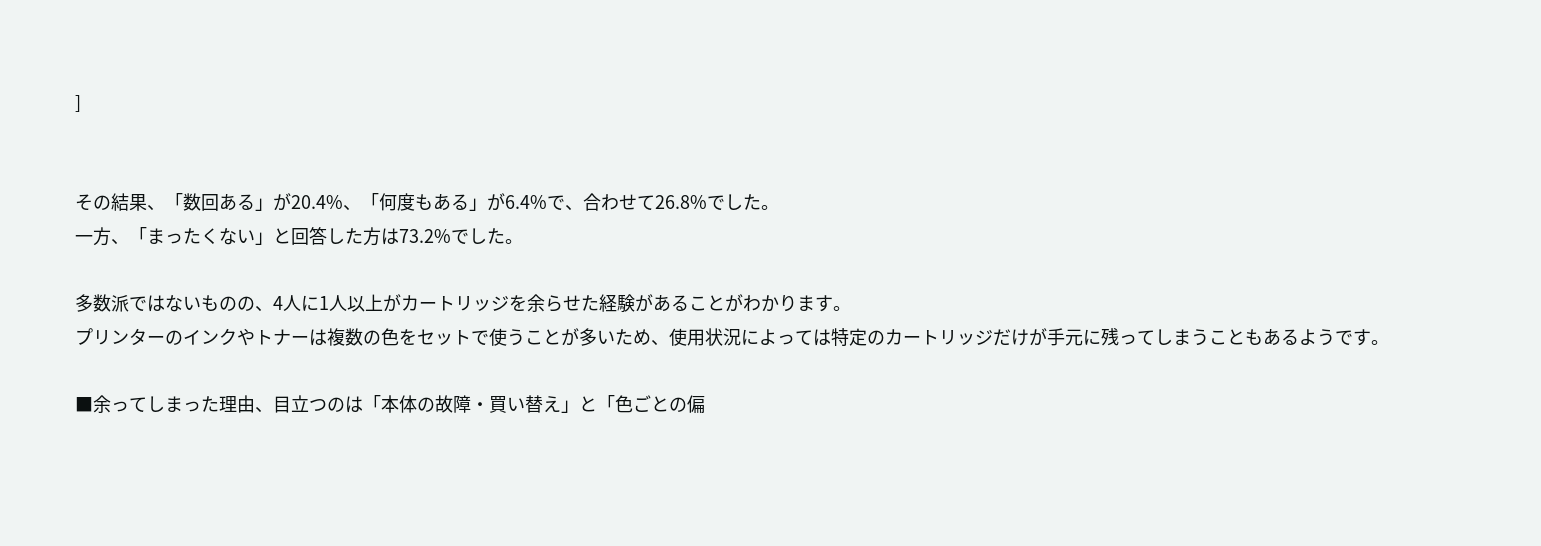]


その結果、「数回ある」が20.4%、「何度もある」が6.4%で、合わせて26.8%でした。
一方、「まったくない」と回答した方は73.2%でした。

多数派ではないものの、4人に1人以上がカートリッジを余らせた経験があることがわかります。
プリンターのインクやトナーは複数の色をセットで使うことが多いため、使用状況によっては特定のカートリッジだけが手元に残ってしまうこともあるようです。

■余ってしまった理由、目立つのは「本体の故障・買い替え」と「色ごとの偏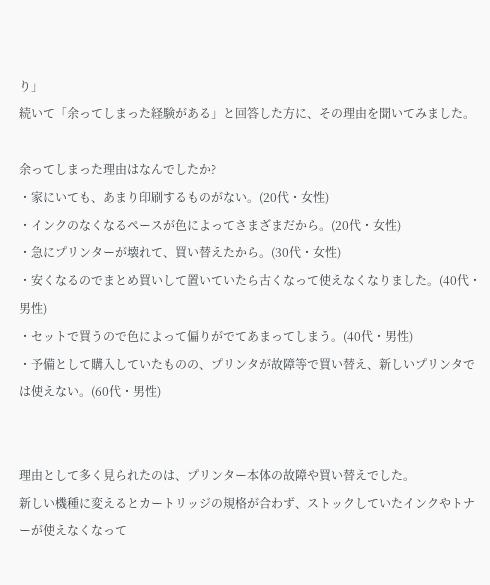り」
続いて「余ってしまった経験がある」と回答した方に、その理由を聞いてみました。

余ってしまった理由はなんでしたか?
・家にいても、あまり印刷するものがない。(20代・女性)
・インクのなくなるペースが色によってさまざまだから。(20代・女性)
・急にプリンターが壊れて、買い替えたから。(30代・女性)
・安くなるのでまとめ買いして置いていたら古くなって使えなくなりました。(40代・男性)
・セットで買うので色によって偏りがでてあまってしまう。(40代・男性)
・予備として購入していたものの、プリンタが故障等で買い替え、新しいプリンタでは使えない。(60代・男性)


理由として多く見られたのは、プリンター本体の故障や買い替えでした。
新しい機種に変えるとカートリッジの規格が合わず、ストックしていたインクやトナーが使えなくなって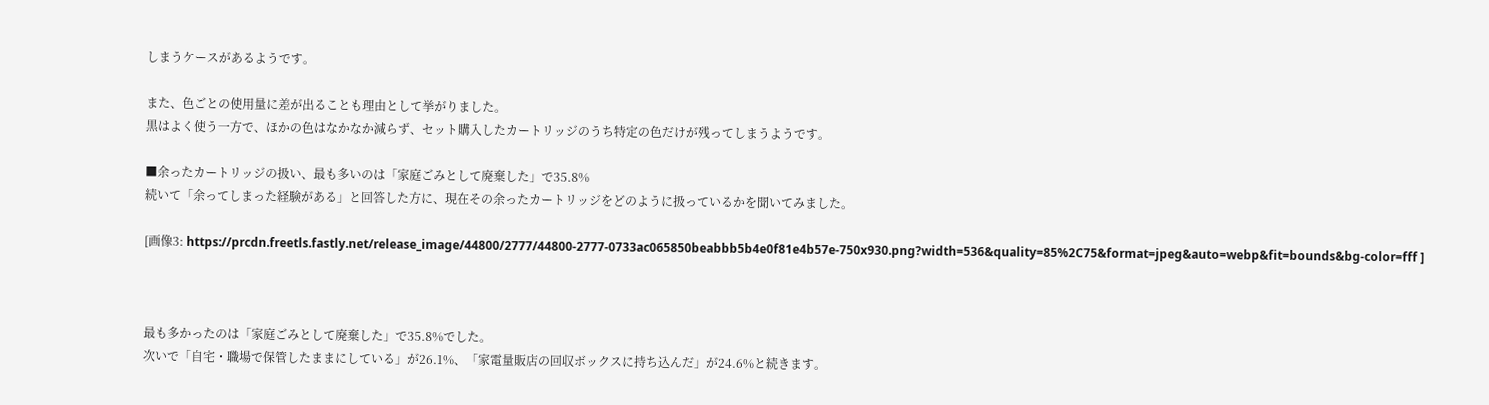しまうケースがあるようです。

また、色ごとの使用量に差が出ることも理由として挙がりました。
黒はよく使う一方で、ほかの色はなかなか減らず、セット購入したカートリッジのうち特定の色だけが残ってしまうようです。

■余ったカートリッジの扱い、最も多いのは「家庭ごみとして廃棄した」で35.8%
続いて「余ってしまった経験がある」と回答した方に、現在その余ったカートリッジをどのように扱っているかを聞いてみました。

[画像3: https://prcdn.freetls.fastly.net/release_image/44800/2777/44800-2777-0733ac065850beabbb5b4e0f81e4b57e-750x930.png?width=536&quality=85%2C75&format=jpeg&auto=webp&fit=bounds&bg-color=fff ]



最も多かったのは「家庭ごみとして廃棄した」で35.8%でした。
次いで「自宅・職場で保管したままにしている」が26.1%、「家電量販店の回収ボックスに持ち込んだ」が24.6%と続きます。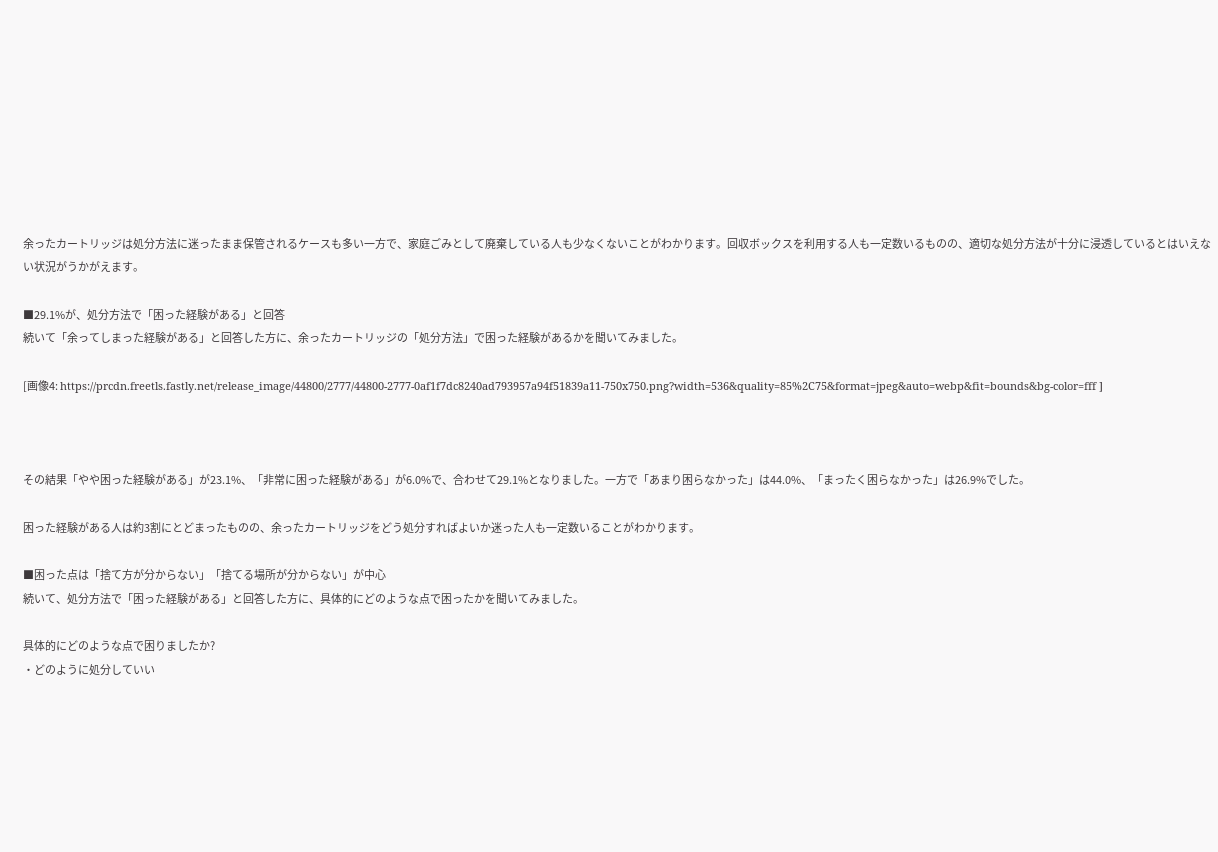余ったカートリッジは処分方法に迷ったまま保管されるケースも多い一方で、家庭ごみとして廃棄している人も少なくないことがわかります。回収ボックスを利用する人も一定数いるものの、適切な処分方法が十分に浸透しているとはいえない状況がうかがえます。

■29.1%が、処分方法で「困った経験がある」と回答
続いて「余ってしまった経験がある」と回答した方に、余ったカートリッジの「処分方法」で困った経験があるかを聞いてみました。

[画像4: https://prcdn.freetls.fastly.net/release_image/44800/2777/44800-2777-0af1f7dc8240ad793957a94f51839a11-750x750.png?width=536&quality=85%2C75&format=jpeg&auto=webp&fit=bounds&bg-color=fff ]



その結果「やや困った経験がある」が23.1%、「非常に困った経験がある」が6.0%で、合わせて29.1%となりました。一方で「あまり困らなかった」は44.0%、「まったく困らなかった」は26.9%でした。

困った経験がある人は約3割にとどまったものの、余ったカートリッジをどう処分すればよいか迷った人も一定数いることがわかります。

■困った点は「捨て方が分からない」「捨てる場所が分からない」が中心
続いて、処分方法で「困った経験がある」と回答した方に、具体的にどのような点で困ったかを聞いてみました。

具体的にどのような点で困りましたか?
・どのように処分していい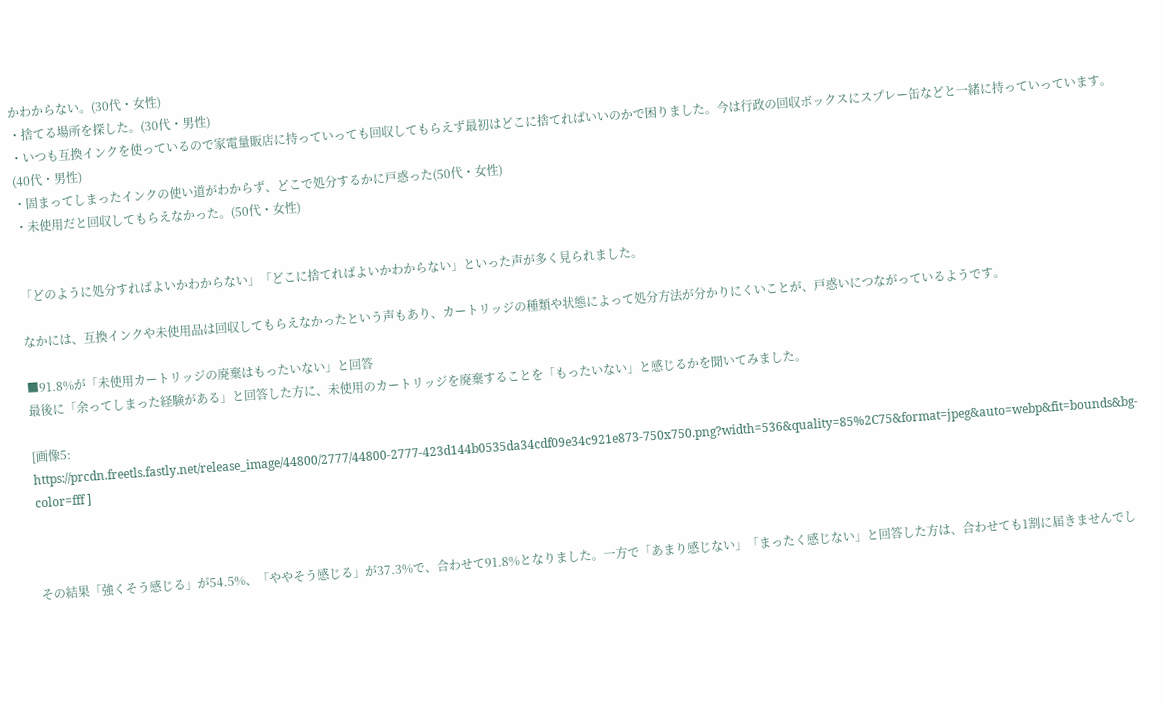かわからない。(30代・女性)
・捨てる場所を探した。(30代・男性)
・いつも互換インクを使っているので家電量販店に持っていっても回収してもらえず最初はどこに捨てればいいのかで困りました。今は行政の回収ボックスにスプレー缶などと一緒に持っていっています。(40代・男性)
・固まってしまったインクの使い道がわからず、どこで処分するかに戸惑った(50代・女性)
・未使用だと回収してもらえなかった。(50代・女性)


「どのように処分すればよいかわからない」「どこに捨てればよいかわからない」といった声が多く見られました。

なかには、互換インクや未使用品は回収してもらえなかったという声もあり、カートリッジの種類や状態によって処分方法が分かりにくいことが、戸惑いにつながっているようです。

■91.8%が「未使用カートリッジの廃棄はもったいない」と回答
最後に「余ってしまった経験がある」と回答した方に、未使用のカートリッジを廃棄することを「もったいない」と感じるかを聞いてみました。

[画像5: https://prcdn.freetls.fastly.net/release_image/44800/2777/44800-2777-423d144b0535da34cdf09e34c921e873-750x750.png?width=536&quality=85%2C75&format=jpeg&auto=webp&fit=bounds&bg-color=fff ]



その結果「強くそう感じる」が54.5%、「ややそう感じる」が37.3%で、合わせて91.8%となりました。一方で「あまり感じない」「まったく感じない」と回答した方は、合わせても1割に届きませんでし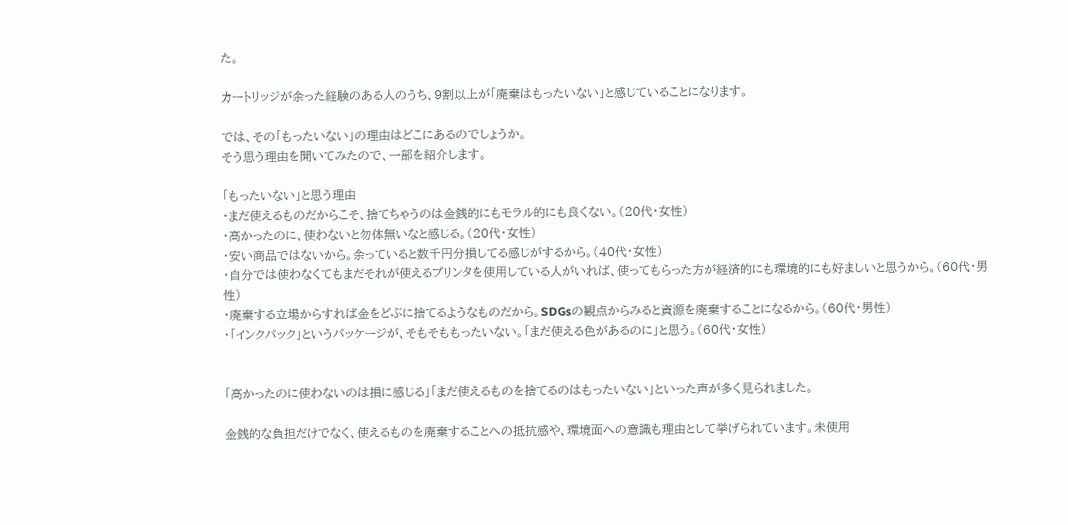た。

カートリッジが余った経験のある人のうち、9割以上が「廃棄はもったいない」と感じていることになります。

では、その「もったいない」の理由はどこにあるのでしょうか。
そう思う理由を聞いてみたので、一部を紹介します。

「もったいない」と思う理由
・まだ使えるものだからこそ、捨てちゃうのは金銭的にもモラル的にも良くない。(20代・女性)
・高かったのに、使わないと勿体無いなと感じる。(20代・女性)
・安い商品ではないから。余っていると数千円分損してる感じがするから。(40代・女性)
・自分では使わなくてもまだそれが使えるプリンタを使用している人がいれば、使ってもらった方が経済的にも環境的にも好ましいと思うから。(60代・男性)
・廃棄する立場からすれば金をどぶに捨てるようなものだから。SDGsの観点からみると資源を廃棄することになるから。(60代・男性)
・「インクパック」というパッケージが、そもそももったいない。「まだ使える色があるのに」と思う。(60代・女性)


「高かったのに使わないのは損に感じる」「まだ使えるものを捨てるのはもったいない」といった声が多く見られました。

金銭的な負担だけでなく、使えるものを廃棄することへの抵抗感や、環境面への意識も理由として挙げられています。未使用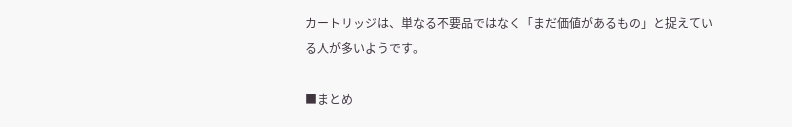カートリッジは、単なる不要品ではなく「まだ価値があるもの」と捉えている人が多いようです。

■まとめ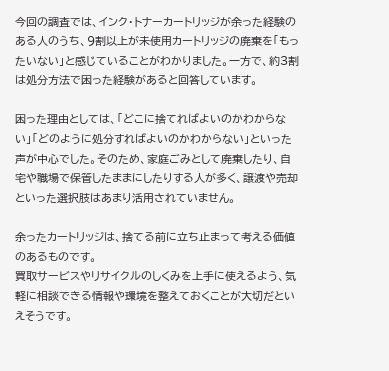今回の調査では、インク・トナーカートリッジが余った経験のある人のうち、9割以上が未使用カートリッジの廃棄を「もったいない」と感じていることがわかりました。一方で、約3割は処分方法で困った経験があると回答しています。

困った理由としては、「どこに捨てればよいのかわからない」「どのように処分すればよいのかわからない」といった声が中心でした。そのため、家庭ごみとして廃棄したり、自宅や職場で保管したままにしたりする人が多く、譲渡や売却といった選択肢はあまり活用されていません。

余ったカートリッジは、捨てる前に立ち止まって考える価値のあるものです。
買取サービスやリサイクルのしくみを上手に使えるよう、気軽に相談できる情報や環境を整えておくことが大切だといえそうです。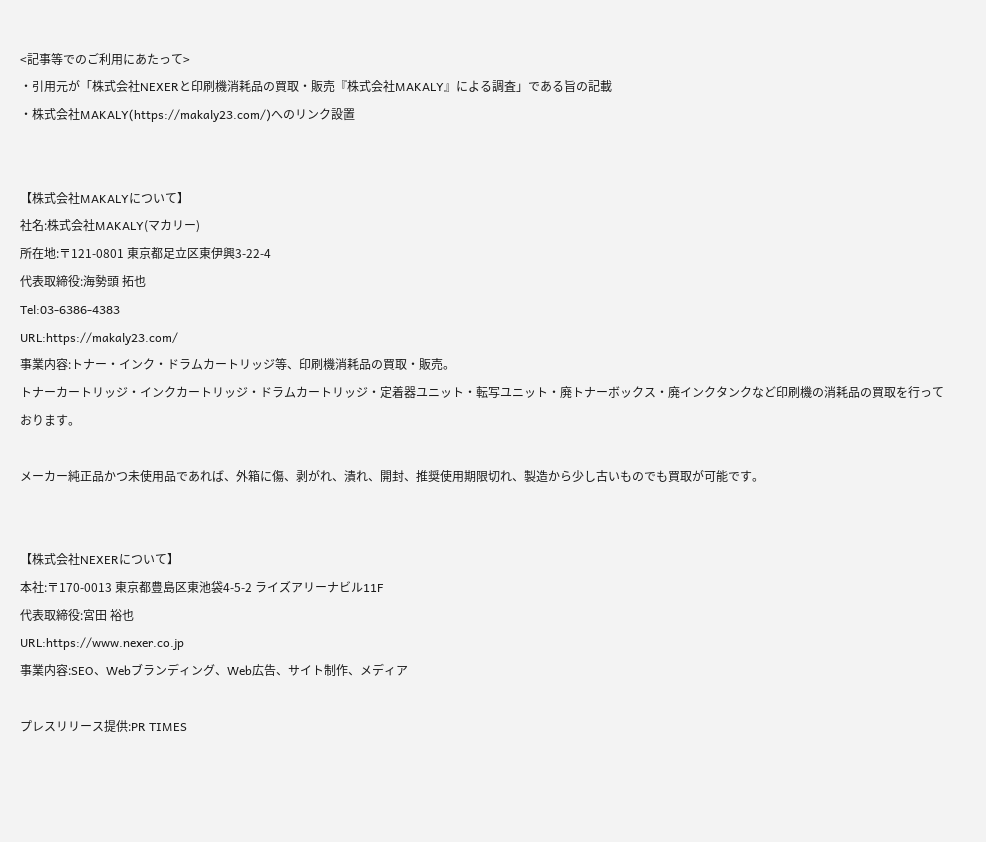<記事等でのご利用にあたって>
・引用元が「株式会社NEXERと印刷機消耗品の買取・販売『株式会社MAKALY』による調査」である旨の記載
・株式会社MAKALY(https://makaly23.com/)へのリンク設置


【株式会社MAKALYについて】
社名:株式会社MAKALY(マカリー)
所在地:〒121-0801 東京都足立区東伊興3-22-4
代表取締役:海勢頭 拓也
Tel:03-6386-4383
URL:https://makaly23.com/
事業内容:トナー・インク・ドラムカートリッジ等、印刷機消耗品の買取・販売。
トナーカートリッジ・インクカートリッジ・ドラムカートリッジ・定着器ユニット・転写ユニット・廃トナーボックス・廃インクタンクなど印刷機の消耗品の買取を行っております。

メーカー純正品かつ未使用品であれば、外箱に傷、剥がれ、潰れ、開封、推奨使用期限切れ、製造から少し古いものでも買取が可能です。


【株式会社NEXERについて】
本社:〒170-0013 東京都豊島区東池袋4-5-2 ライズアリーナビル11F
代表取締役:宮田 裕也
URL:https://www.nexer.co.jp
事業内容:SEO、Webブランディング、Web広告、サイト制作、メディア

プレスリリース提供:PR TIMES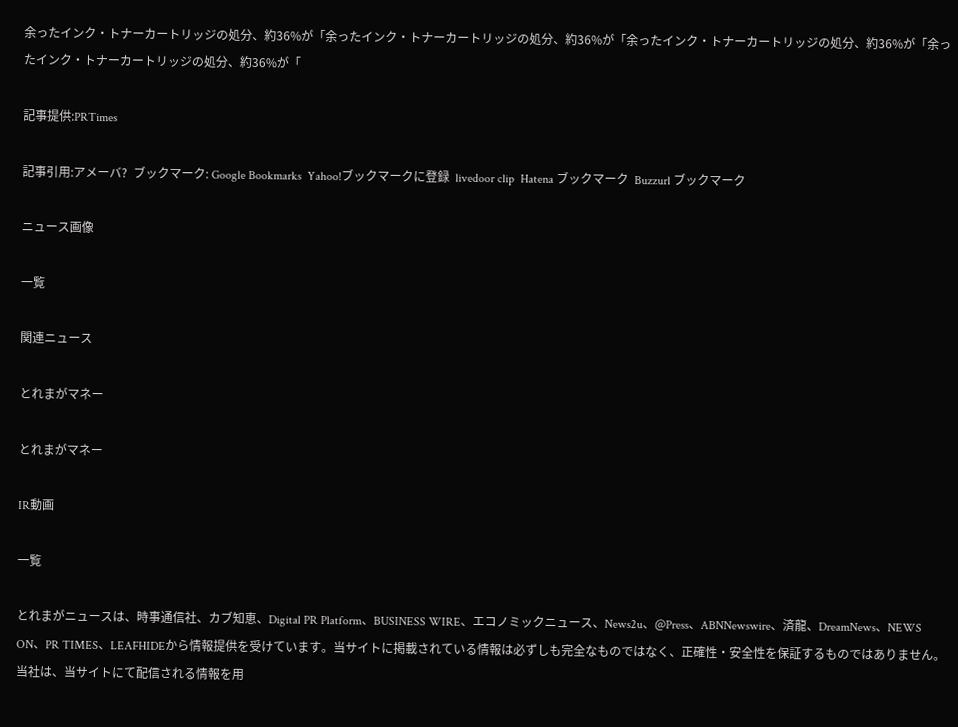余ったインク・トナーカートリッジの処分、約36%が「余ったインク・トナーカートリッジの処分、約36%が「余ったインク・トナーカートリッジの処分、約36%が「余ったインク・トナーカートリッジの処分、約36%が「

記事提供:PRTimes

記事引用:アメーバ?  ブックマーク: Google Bookmarks  Yahoo!ブックマークに登録  livedoor clip  Hatena ブックマーク  Buzzurl ブックマーク

ニュース画像

一覧

関連ニュース

とれまがマネー

とれまがマネー

IR動画

一覧

とれまがニュースは、時事通信社、カブ知恵、Digital PR Platform、BUSINESS WIRE、エコノミックニュース、News2u、@Press、ABNNewswire、済龍、DreamNews、NEWS ON、PR TIMES、LEAFHIDEから情報提供を受けています。当サイトに掲載されている情報は必ずしも完全なものではなく、正確性・安全性を保証するものではありません。当社は、当サイトにて配信される情報を用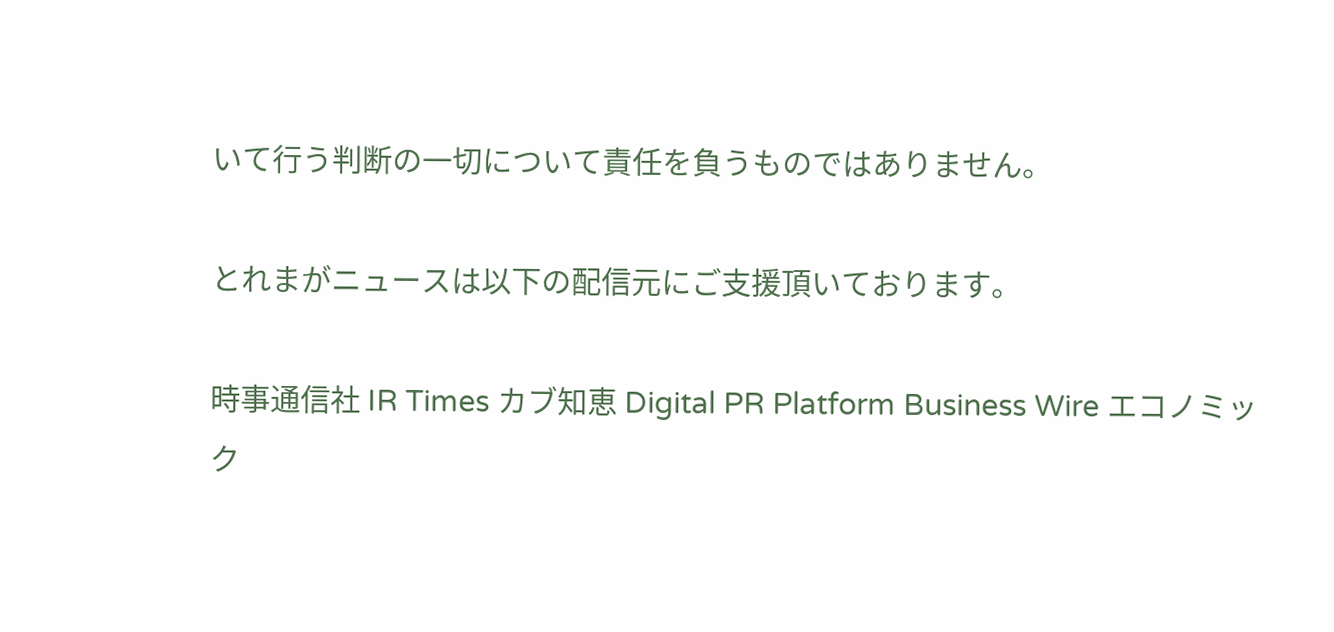いて行う判断の一切について責任を負うものではありません。

とれまがニュースは以下の配信元にご支援頂いております。

時事通信社 IR Times カブ知恵 Digital PR Platform Business Wire エコノミック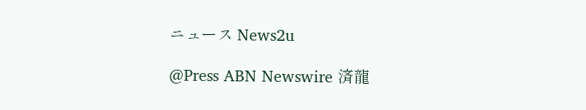ニュース News2u

@Press ABN Newswire 済龍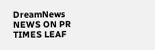DreamNews NEWS ON PR TIMES LEAF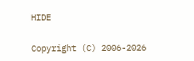HIDE

Copyright (C) 2006-2026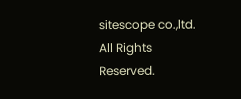sitescope co.,ltd. All Rights Reserved.